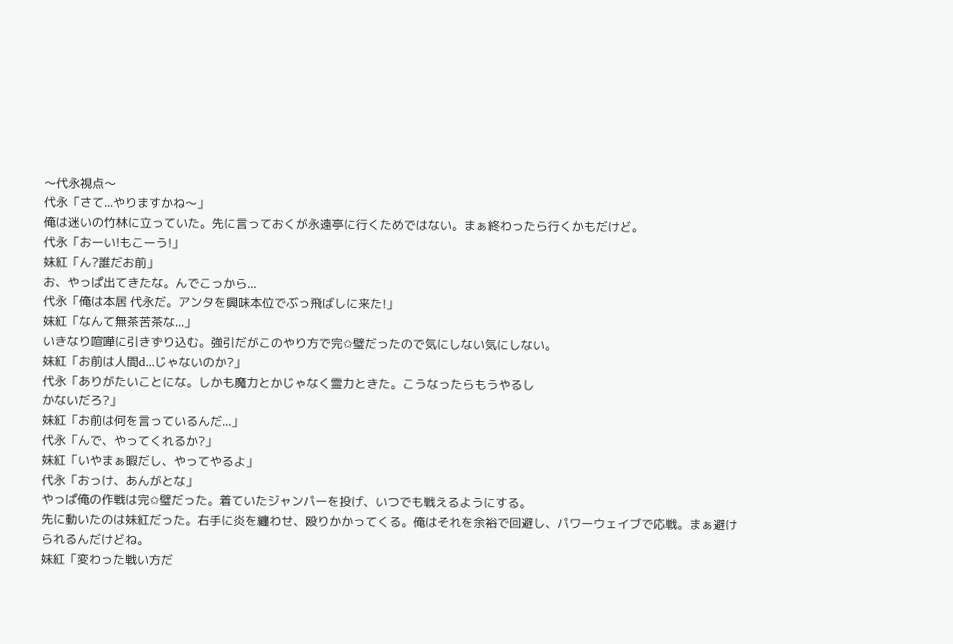〜代永視点〜
代永「さて...やりますかね〜」
俺は迷いの竹林に立っていた。先に言っておくが永遠亭に行くためではない。まぁ終わったら行くかもだけど。
代永「おーい!もこーう!」
妹紅「ん?誰だお前」
お、やっぱ出てきたな。んでこっから...
代永「俺は本居 代永だ。アンタを興味本位でぶっ飛ばしに来た!」
妹紅「なんて無茶苦茶な...」
いきなり喧嘩に引きずり込む。強引だがこのやり方で完✩璧だったので気にしない気にしない。
妹紅「お前は人間d...じゃないのか?」
代永「ありがたいことにな。しかも魔力とかじゃなく霊力ときた。こうなったらもうやるし
かないだろ?」
妹紅「お前は何を言っているんだ...」
代永「んで、やってくれるか?」
妹紅「いやまぁ暇だし、やってやるよ」
代永「おっけ、あんがとな」
やっぱ俺の作戦は完✩璧だった。着ていたジャンパーを投げ、いつでも戦えるようにする。
先に動いたのは妹紅だった。右手に炎を纏わせ、殴りかかってくる。俺はそれを余裕で回避し、パワーウェイブで応戦。まぁ避けられるんだけどね。
妹紅「変わった戦い方だ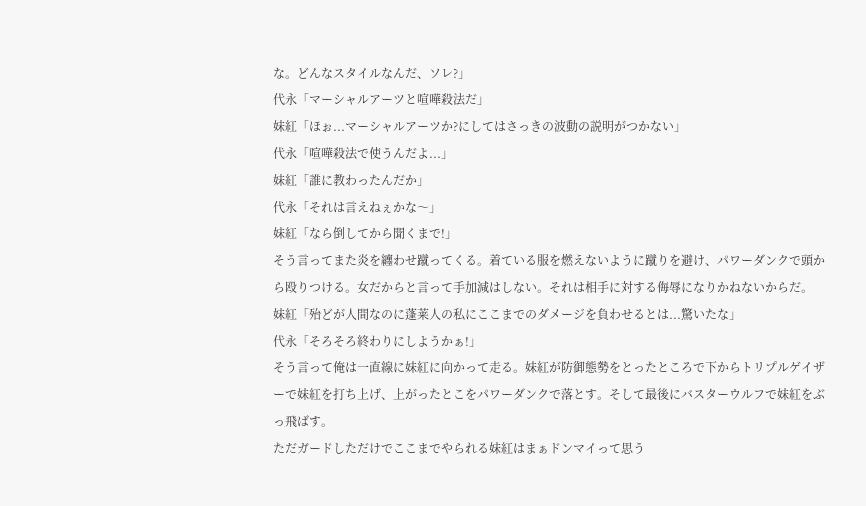な。どんなスタイルなんだ、ソレ?」
代永「マーシャルアーツと喧嘩殺法だ」
妹紅「ほぉ...マーシャルアーツか?にしてはさっきの波動の説明がつかない」
代永「喧嘩殺法で使うんだよ...」
妹紅「誰に教わったんだか」
代永「それは言えねぇかな〜」
妹紅「なら倒してから聞くまで!」
そう言ってまた炎を纏わせ蹴ってくる。着ている服を燃えないように蹴りを避け、パワーダンクで頭から殴りつける。女だからと言って手加減はしない。それは相手に対する侮辱になりかねないからだ。
妹紅「殆どが人間なのに蓬莱人の私にここまでのダメージを負わせるとは...驚いたな」
代永「そろそろ終わりにしようかぁ!」
そう言って俺は一直線に妹紅に向かって走る。妹紅が防御態勢をとったところで下からトリプルゲイザーで妹紅を打ち上げ、上がったとこをパワーダンクで落とす。そして最後にバスターウルフで妹紅をぶっ飛ばす。
ただガードしただけでここまでやられる妹紅はまぁドンマイって思う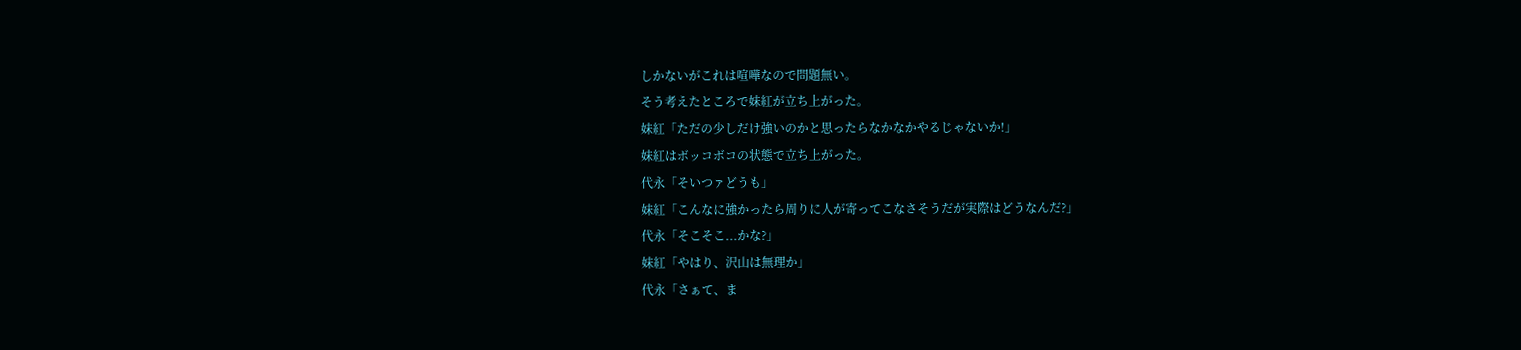しかないがこれは喧嘩なので問題無い。
そう考えたところで妹紅が立ち上がった。
妹紅「ただの少しだけ強いのかと思ったらなかなかやるじゃないか!」
妹紅はボッコボコの状態で立ち上がった。
代永「そいつァどうも」
妹紅「こんなに強かったら周りに人が寄ってこなさそうだが実際はどうなんだ?」
代永「そこそこ...かな?」
妹紅「やはり、沢山は無理か」
代永「さぁて、ま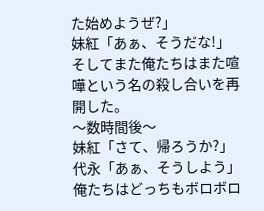た始めようぜ?」
妹紅「あぁ、そうだな!」
そしてまた俺たちはまた喧嘩という名の殺し合いを再開した。
〜数時間後〜
妹紅「さて、帰ろうか?」
代永「あぁ、そうしよう」
俺たちはどっちもボロボロ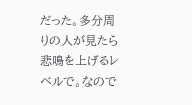だった。多分周りの人が見たら悲鳴を上げるレベルで。なので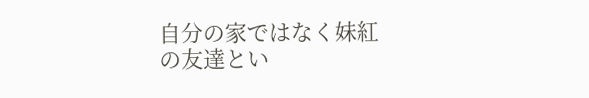自分の家ではなく妹紅の友達とい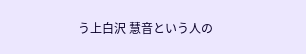う上白沢 慧音という人の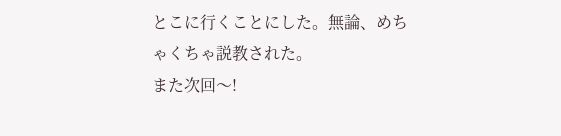とこに行くことにした。無論、めちゃくちゃ説教された。
また次回〜!